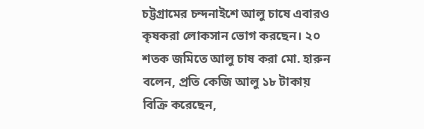চট্টগ্রামের চন্দনাইশে আলু চাষে এবারও কৃষকরা লোকসান ভোগ করছেন। ২০ শতক জমিতে আলু চাষ করা মো. হারুন বলেন, প্রতি কেজি আলু ১৮ টাকায় বিক্রি করেছেন,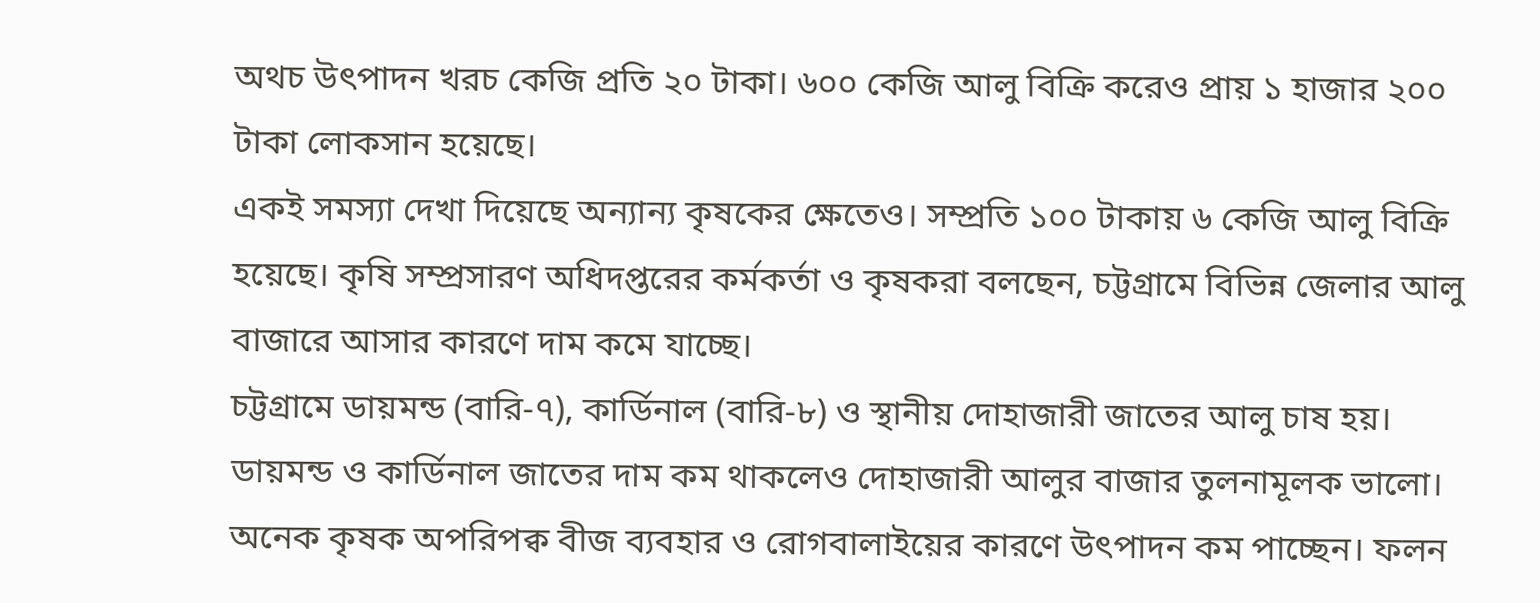অথচ উৎপাদন খরচ কেজি প্রতি ২০ টাকা। ৬০০ কেজি আলু বিক্রি করেও প্রায় ১ হাজার ২০০ টাকা লোকসান হয়েছে।
একই সমস্যা দেখা দিয়েছে অন্যান্য কৃষকের ক্ষেতেও। সম্প্রতি ১০০ টাকায় ৬ কেজি আলু বিক্রি হয়েছে। কৃষি সম্প্রসারণ অধিদপ্তরের কর্মকর্তা ও কৃষকরা বলছেন, চট্টগ্রামে বিভিন্ন জেলার আলু বাজারে আসার কারণে দাম কমে যাচ্ছে।
চট্টগ্রামে ডায়মন্ড (বারি-৭), কার্ডিনাল (বারি-৮) ও স্থানীয় দোহাজারী জাতের আলু চাষ হয়। ডায়মন্ড ও কার্ডিনাল জাতের দাম কম থাকলেও দোহাজারী আলুর বাজার তুলনামূলক ভালো। অনেক কৃষক অপরিপক্ব বীজ ব্যবহার ও রোগবালাইয়ের কারণে উৎপাদন কম পাচ্ছেন। ফলন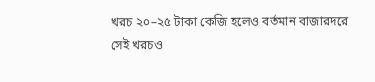খরচ ২০–২৫ টাকা কেজি হলেও বর্তমান বাজারদরে সেই খরচও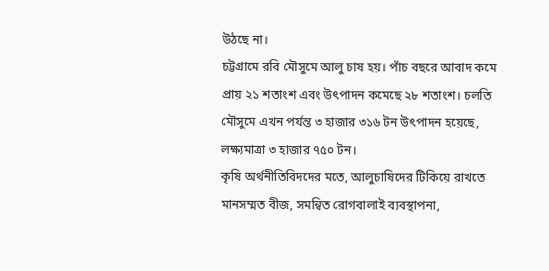উঠছে না।
চট্টগ্রামে রবি মৌসুমে আলু চাষ হয়। পাঁচ বছরে আবাদ কমে প্রায় ২১ শতাংশ এবং উৎপাদন কমেছে ২৮ শতাংশ। চলতি মৌসুমে এখন পর্যন্ত ৩ হাজার ৩১৬ টন উৎপাদন হয়েছে, লক্ষ্যমাত্রা ৩ হাজার ৭৫০ টন।
কৃষি অর্থনীতিবিদদের মতে, আলুচাষিদের টিকিয়ে রাখতে মানসম্মত বীজ, সমন্বিত রোগবালাই ব্যবস্থাপনা,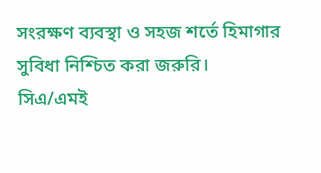সংরক্ষণ ব্যবস্থা ও সহজ শর্তে হিমাগার সুবিধা নিশ্চিত করা জরুরি।
সিএ/এমই